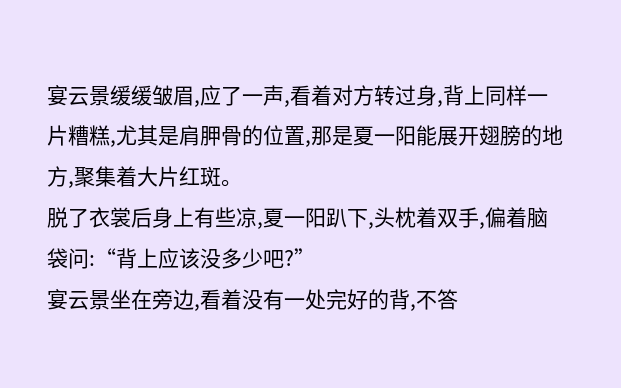宴云景缓缓皱眉,应了一声,看着对方转过身,背上同样一片糟糕,尤其是肩胛骨的位置,那是夏一阳能展开翅膀的地方,聚集着大片红斑。
脱了衣裳后身上有些凉,夏一阳趴下,头枕着双手,偏着脑袋问:“背上应该没多少吧?”
宴云景坐在旁边,看着没有一处完好的背,不答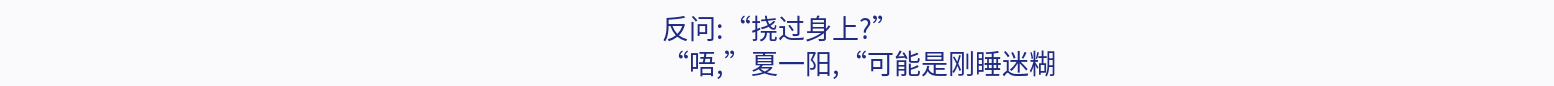反问:“挠过身上?”
“唔,”夏一阳,“可能是刚睡迷糊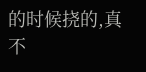的时候挠的,真不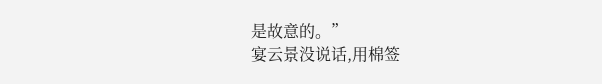是故意的。”
宴云景没说话,用棉签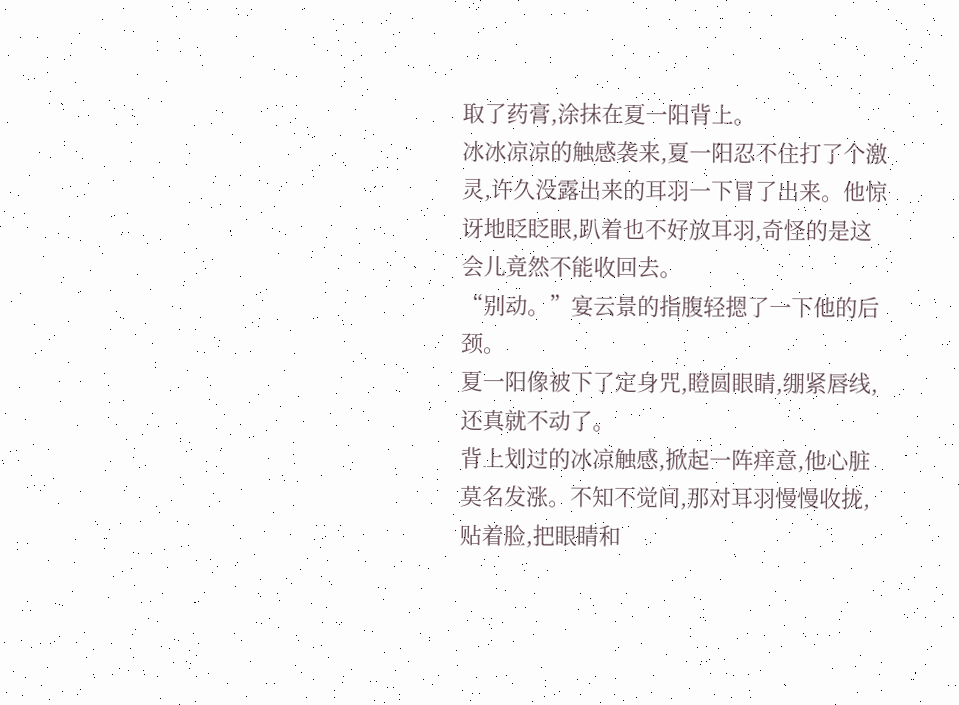取了药膏,涂抹在夏一阳背上。
冰冰凉凉的触感袭来,夏一阳忍不住打了个激灵,许久没露出来的耳羽一下冒了出来。他惊讶地眨眨眼,趴着也不好放耳羽,奇怪的是这会儿竟然不能收回去。
“别动。”宴云景的指腹轻摁了一下他的后颈。
夏一阳像被下了定身咒,瞪圆眼睛,绷紧唇线,还真就不动了。
背上划过的冰凉触感,掀起一阵痒意,他心脏莫名发涨。不知不觉间,那对耳羽慢慢收拢,贴着脸,把眼睛和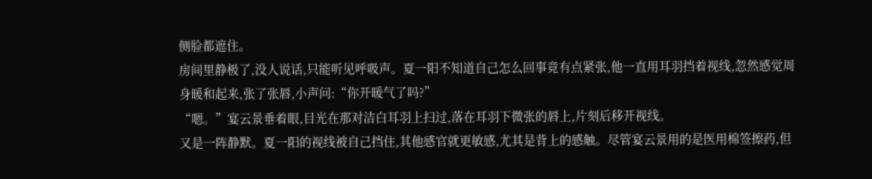侧脸都遮住。
房间里静极了,没人说话,只能听见呼吸声。夏一阳不知道自己怎么回事竟有点紧张,他一直用耳羽挡着视线,忽然感觉周身暖和起来,张了张唇,小声问:“你开暖气了吗?”
“嗯。”宴云景垂着眼,目光在那对洁白耳羽上扫过,落在耳羽下微张的唇上,片刻后移开视线。
又是一阵静默。夏一阳的视线被自己挡住,其他感官就更敏感,尤其是背上的感触。尽管宴云景用的是医用棉签擦药,但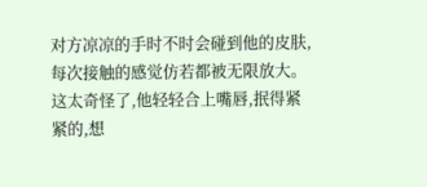对方凉凉的手时不时会碰到他的皮肤,每次接触的感觉仿若都被无限放大。
这太奇怪了,他轻轻合上嘴唇,抿得紧紧的,想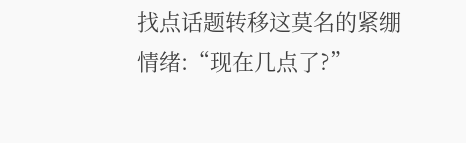找点话题转移这莫名的紧绷情绪:“现在几点了?”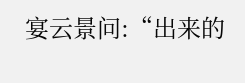宴云景问:“出来的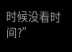时候没看时间?”